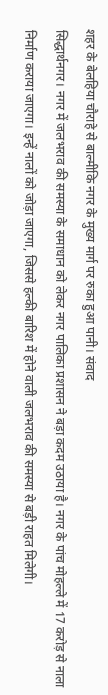शहर के बेलहिया चौराहे से बाल्मीकि नगर के मुख्य मार्ग पर रुका हुआ पानी। संवाद
सिद्धार्थनगर। नगर में जलभराव की समस्या के समाधान को लेकर नगर पालिका प्रशासन ने बड़ा कदम उठाया है। नगर के पांच मोहल्ले में 17 करोड़ से नाला निर्माण कराया जाएगा। इन्हें नालों को जोड़ा जाएगा, जिससे हल्की बारिश में होने वाली जलभराव की समस्या से बड़ी राहत मिलेगी।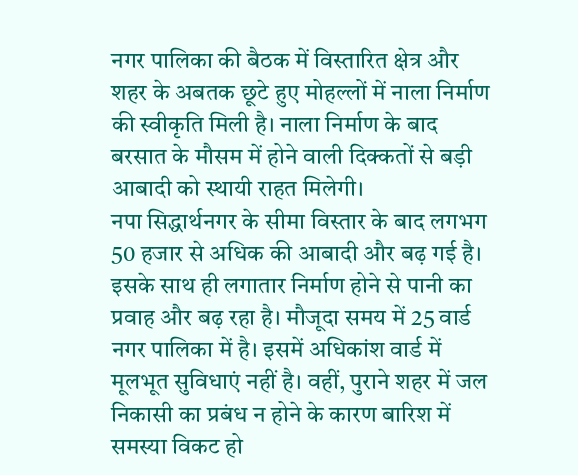नगर पालिका की बैठक में विस्तारित क्षेत्र और शहर के अबतक छूटे हुए मोहल्लों में नाला निर्माण की स्वीकृति मिली है। नाला निर्माण के बाद बरसात के मौसम में होने वाली दिक्कतों से बड़ी आबादी को स्थायी राहत मिलेगी।
नपा सिद्धार्थनगर के सीमा विस्तार के बाद लगभग 50 हजार से अधिक की आबादी और बढ़ गई है। इसके साथ ही लगातार निर्माण होने से पानी का प्रवाह और बढ़ रहा है। मौजूदा समय में 25 वार्ड नगर पालिका में है। इसमें अधिकांश वार्ड में मूलभूत सुविधाएं नहीं है। वहीं, पुराने शहर में जल निकासी का प्रबंध न होने के कारण बारिश में समस्या विकट हो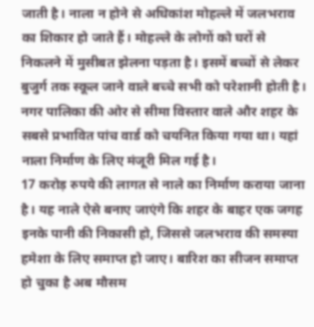जाती है। नाला न होने से अधिकांश मोहल्ले में जलभराव का शिकार हो जाते हैं। मोहल्ले के लोगों को घरों से निकलने में मुसीबत झेलना पड़ता है। इसमें बच्चों से लेकर बुजुर्ग तक स्कूल जाने वाले बच्चे सभी को परेशानी होती है। नगर पालिका की ओर से सीमा विस्तार वाले और शहर के सबसे प्रभावित पांच वार्ड को चयनित किया गया था। यहां नाला निर्माण के लिए मंजूरी मिल गई है।
17 करोड़ रुपये की लागत से नाले का निर्माण कराया जाना है। यह नाले ऐसे बनाए जाएंगे कि शहर के बाहर एक जगह इनके पानी की निकासी हो, जिससे जलभराव की समस्या हमेशा के लिए समाप्त हो जाए। बारिश का सीजन समाप्त हो चुका है अब मौसम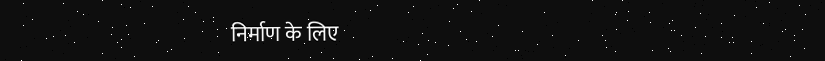निर्माण के लिए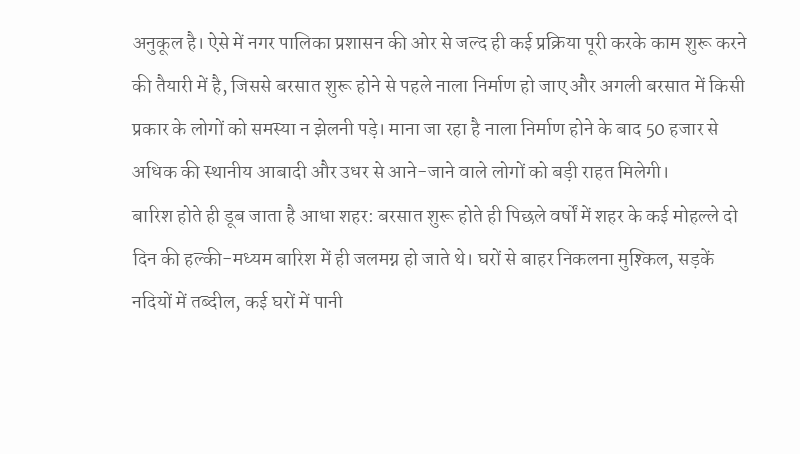अनुकूल है। ऐसे में नगर पालिका प्रशासन की ओर से जल्द ही कई प्रक्रिया पूरी करके काम शुरू करने की तैयारी में है, जिससे बरसात शुरू होने से पहले नाला निर्माण हो जाए और अगली बरसात में किसी प्रकार के लोगों को समस्या न झेलनी पड़े। माना जा रहा है नाला निर्माण होने के बाद 50 हजार से अधिक की स्थानीय आबादी और उधर से आने-जाने वाले लोगों को बड़ी राहत मिलेगी।
बारिश होते ही डूब जाता है आधा शहर: बरसात शुरू होते ही पिछले वर्षों में शहर के कई मोहल्ले दो दिन की हल्की-मध्यम बारिश में ही जलमग्न हो जाते थे। घरों से बाहर निकलना मुश्किल, सड़कें नदियों में तब्दील, कई घरों में पानी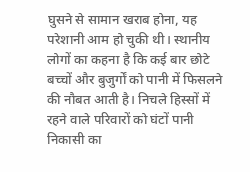घुसने से सामान खराब होना, यह परेशानी आम हो चुकी थी। स्थानीय लोगों का कहना है कि कई बार छोटे बच्चों और बुजुर्गों को पानी में फिसलने की नौबत आती है। निचले हिस्सों में रहने वाले परिवारों को घंटों पानी निकासी का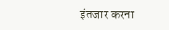इंतजार करना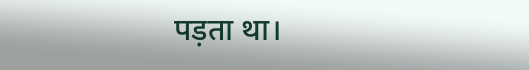पड़ता था।